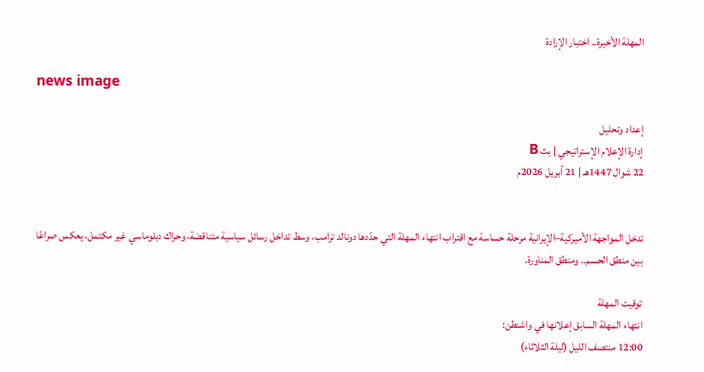المهلة الأخيرة.. اختبار الإرادة

news image

إعداد وتحليل
إدارة الإعلام الإستراتيجي | بث B
22 شوال 1447هـ | 21 أبريل 2026م


تدخل المواجهة الأميركية–الإيرانية مرحلة حساسة مع اقتراب انتهاء المهلة التي حدّدها دونالد ترامب، وسط تداخل رسائل سياسية متناقضة، وحراك دبلوماسي غير مكتمل، يعكس صراعًا بين منطق الحسم.. ومنطق المناورة.

توقيت المهلة
انتهاء المهلة السابق إعلانها في واشنطن:
12:00 منتصف الليل (ليلة الثلاثاء)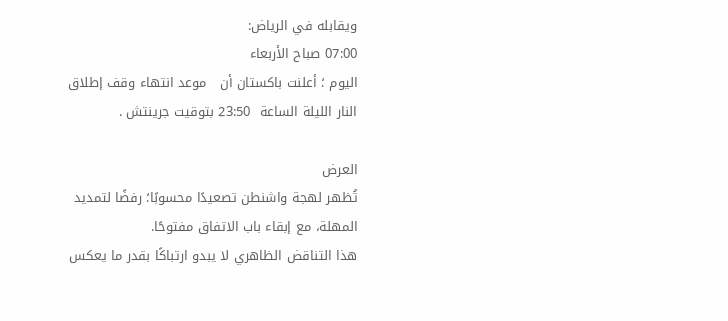ويقابله في الرياض:
07:00 صباح الأربعاء
اليوم ؛ أعلنت باكستان أن   موعد انتهاء وقف إطلاق النار الليلة الساعة  23:50 بتوقيت جرينتش .

العرض
تُظهر لهجة واشنطن تصعيدًا محسوبًا؛ رفضًا لتمديد المهلة، مع إبقاء باب الاتفاق مفتوحًا.
هذا التناقض الظاهري لا يبدو ارتباكًا بقدر ما يعكس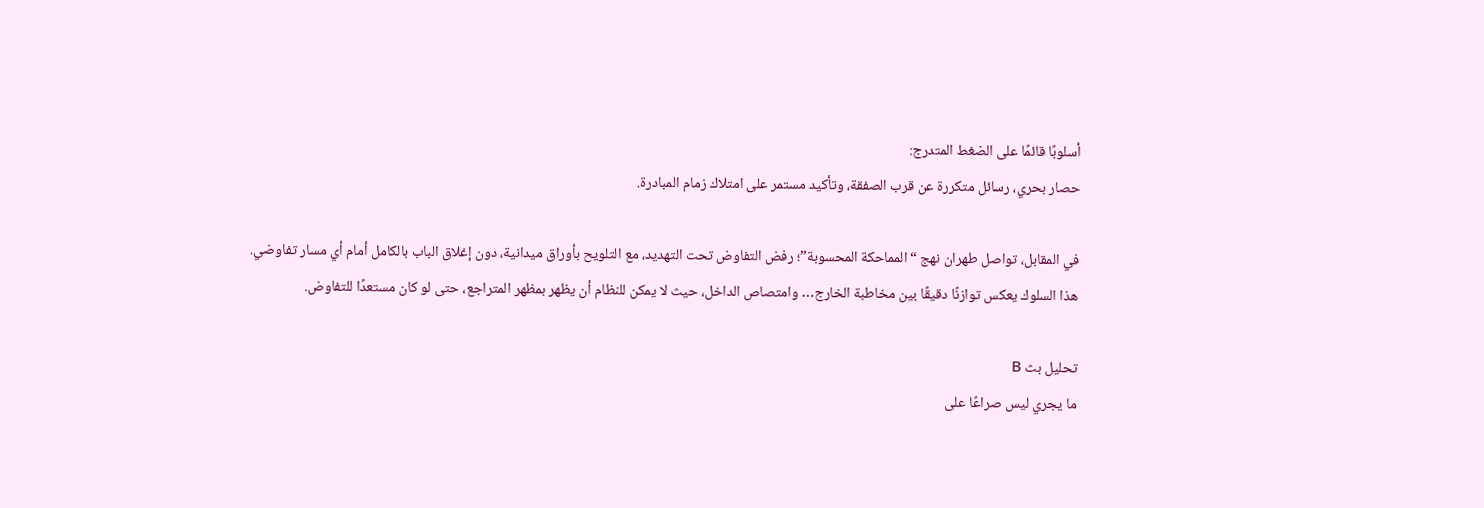أسلوبًا قائمًا على الضغط المتدرج:
حصار بحري، رسائل متكررة عن قرب الصفقة، وتأكيد مستمر على امتلاك زمام المبادرة.

في المقابل، تواصل طهران نهج “المماحكة المحسوبة”؛ رفض التفاوض تحت التهديد، مع التلويح بأوراق ميدانية، دون إغلاق الباب بالكامل أمام أي مسار تفاوضي.
هذا السلوك يعكس توازنًا دقيقًا بين مخاطبة الخارج… وامتصاص الداخل، حيث لا يمكن للنظام أن يظهر بمظهر المتراجع، حتى لو كان مستعدًا للتفاوض.

تحليل بث B
ما يجري ليس صراعًا على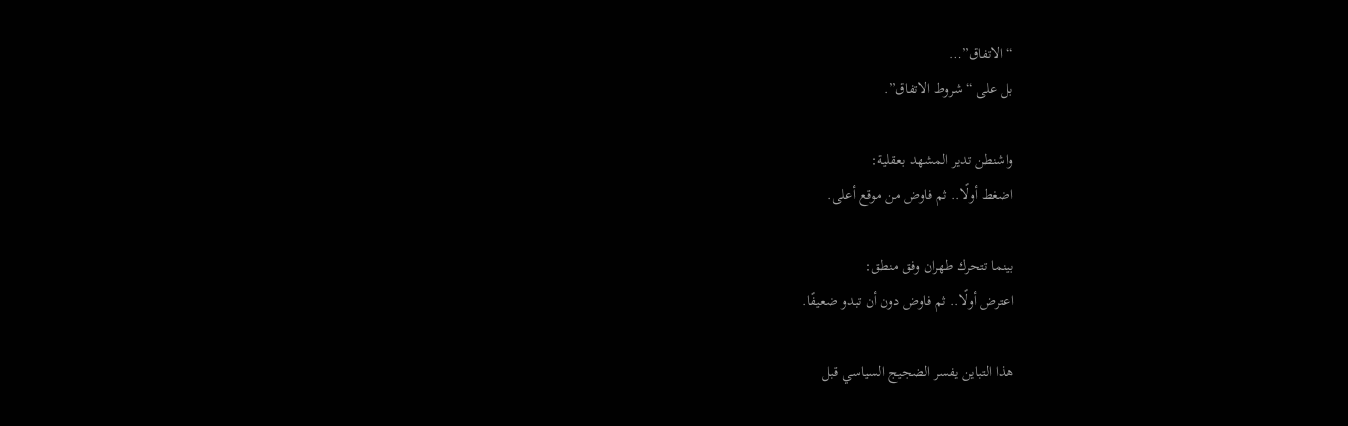“الاتفاق”…
بل على “شروط الاتفاق”.

واشنطن تدير المشهد بعقلية:
اضغط أولًا.. ثم فاوض من موقع أعلى.

بينما تتحرك طهران وفق منطق:
اعترض أولًا.. ثم فاوض دون أن تبدو ضعيفًا.

هذا التباين يفسر الضجيج السياسي قبل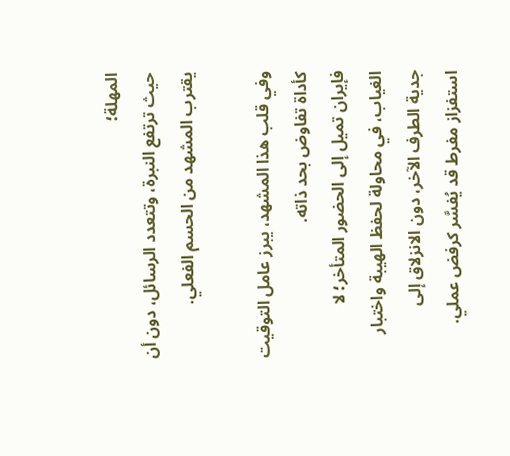المهلة؛
حيث ترتفع النبرة، وتتعدد الرسائل، دون أن يقترب المشهد من الحسم الفعلي.

وفي قلب هذا المشهد، يبرز عامل التوقيت كأداة تفاوض بحد ذاته.
فإيران تميل إلى الحضور المتأخر؛ لا الغياب، في محاولة لحفظ الهيبة واختبار جدية الطرف الآخر، دون الانزلاق إلى استفزاز مفرط قد يُفسَّر كرفض عملي.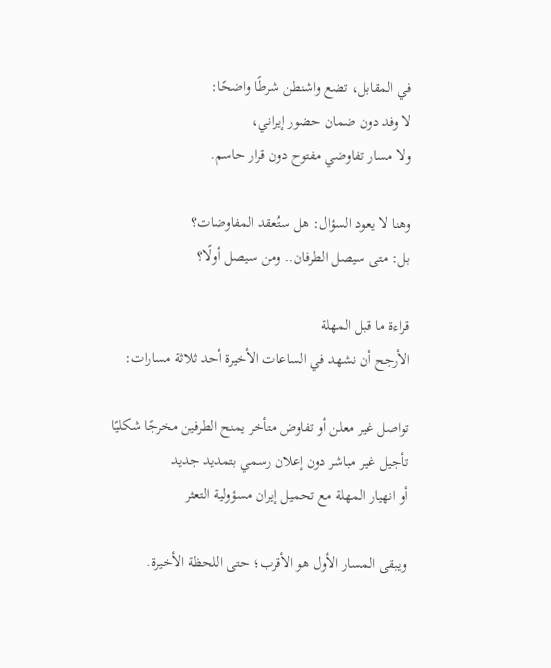في المقابل، تضع واشنطن شرطًا واضحًا:
لا وفد دون ضمان حضور إيراني،
ولا مسار تفاوضي مفتوح دون قرار حاسم.

وهنا لا يعود السؤال: هل ستُعقد المفاوضات؟
بل: متى سيصل الطرفان.. ومن سيصل أولًا؟

قراءة ما قبل المهلة
الأرجح أن نشهد في الساعات الأخيرة أحد ثلاثة مسارات:

تواصل غير معلن أو تفاوض متأخر يمنح الطرفين مخرجًا شكليًا
تأجيل غير مباشر دون إعلان رسمي بتمديد جديد
أو انهيار المهلة مع تحميل إيران مسؤولية التعثر

ويبقى المسار الأول هو الأقرب؛ حتى اللحظة الأخيرة.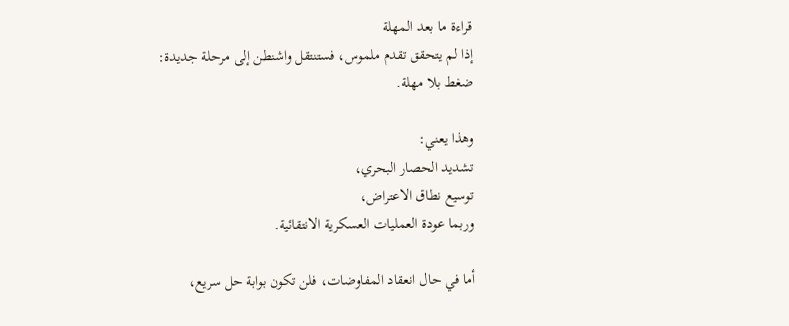قراءة ما بعد المهلة
إذا لم يتحقق تقدم ملموس، فستنتقل واشنطن إلى مرحلة جديدة:
ضغط بلا مهلة.

وهذا يعني:
تشديد الحصار البحري،
توسيع نطاق الاعتراض،
وربما عودة العمليات العسكرية الانتقائية.

أما في حال انعقاد المفاوضات، فلن تكون بوابة حل سريع،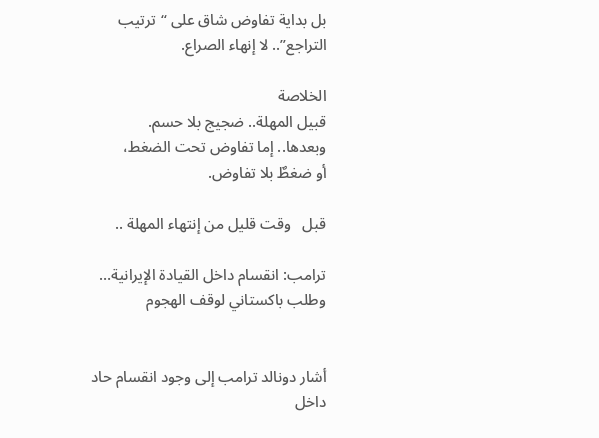بل بداية تفاوض شاق على “ترتيب التراجع”.. لا إنهاء الصراع.

الخلاصة
قبيل المهلة.. ضجيج بلا حسم.
وبعدها.. إما تفاوض تحت الضغط،
أو ضغطٌ بلا تفاوض.

قبل   وقت قليل من إنتهاء المهلة ..

ترامب: انقسام داخل القيادة الإيرانية… وطلب باكستاني لوقف الهجوم


أشار دونالد ترامب إلى وجود انقسام حاد داخل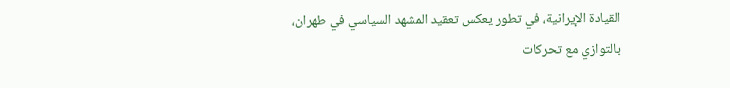القيادة الإيرانية، في تطور يعكس تعقيد المشهد السياسي في طهران، بالتوازي مع تحركات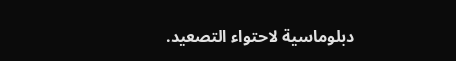دبلوماسية لاحتواء التصعيد.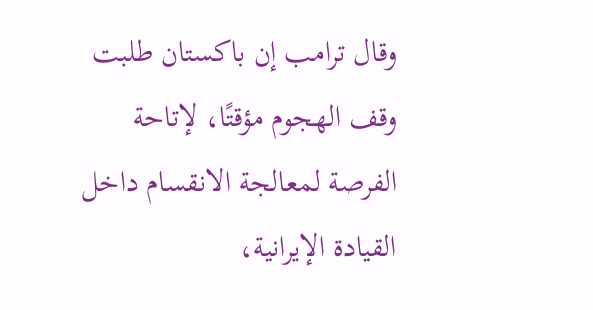وقال ترامب إن باكستان طلبت وقف الهجوم مؤقتًا، لإتاحة الفرصة لمعالجة الانقسام داخل القيادة الإيرانية،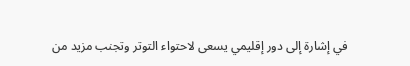في إشارة إلى دور إقليمي يسعى لاحتواء التوتر وتجنب مزيد من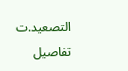التصعيد.ت
تفاصيل